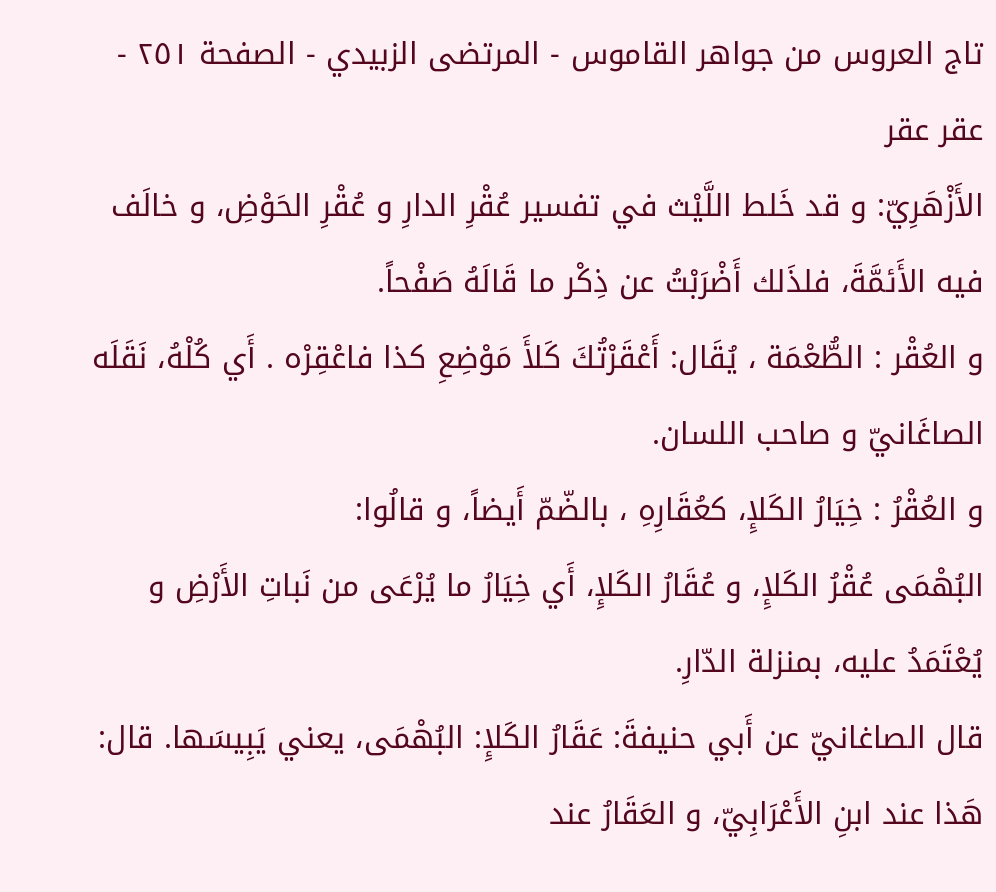تاج العروس من جواهر القاموس - المرتضى الزبيدي - الصفحة ٢٥١ - عقر عقر
الأَزْهَرِيّ: و قد خَلط اللَّيْث في تفسير عُقْرِ الدارِ و عُقْرِ الحَوْضِ، و خالَف فيه الأَئمَّةَ، فلذَلك أَضْرَبْتُ عن ذِكْر ما قَالَهُ صَفْحاً.
و العُقْر : الطُّعْمَة ، يُقَال: أَعْقَرْتُكَ كَلأَ مَوْضِعِ كذا فاعْقِرْه . أَي كُلْهُ، نَقَلَه الصاغَانيّ و صاحب اللسان.
و العُقْرُ : خِيَارُ الكَلإِ، كعُقَارِهِ ، بالضّمّ أَيضاً، و قالُوا:
البُهْمَى عُقْرُ الكَلإِ، و عُقَارُ الكَلإِ، أَي خِيَارُ ما يُرْعَى من نَباتِ الأَرْضِ و يُعْتَمَدُ عليه، بمنزلة الدّارِ.
قال الصاغانيّ عن أَبي حنيفةَ: عَقَارُ الكَلإِ: البُهْمَى، يعني يَبِيسَها. قال: هَذا عند ابنِ الأَعْرَابِيّ، و العَقَارُ عند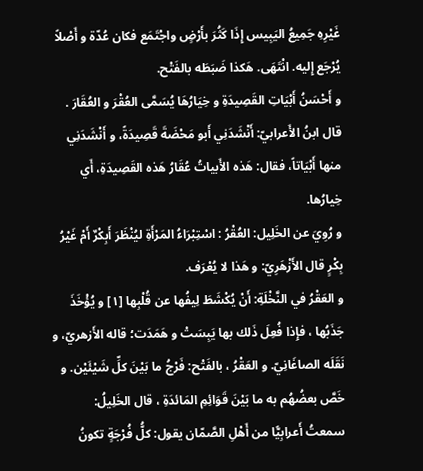غَيْرِهِ جَمِيعُ اليَبِيس إِذَا كَثُرَ بأَرْضٍ واجْتَمَع فكان عُدّة و أَصْلاً يُرْجَع إِليه. انْتَهَى. هَكذا ضَبَطَه بالفَتْح.
و أَحْسَنُ أَبْيَاتِ القَصِيدَةِ و خِيَارُهَا يُسَمَّى العُقْرَ و العُقَارَ .
قال ابنُ الأَعرابيّ: أَنْشَدَنِي أَبو مَحْضَةَ قَصِيدَةً، و أَنْشَدَنِي منها أَبْيَاتاً، فقال: هَذه الأَبياتُ عُقَارُ هَذه القَصِيدَةِ، أَي خِيارُها.
و رُوِيَ عن الخَلِيل: العُقْرُ : اسْتِبْرَاءُ المَرْأَةِ ليُنْظَرَ أَبِكْرٌ أَمْ غَيْرُ بِكْرٍ قال الأَزْهَرِيّ: و هَذا لا يُعْرَف.
و العَقْرُ في النَّخْلَةِ: أَنْ يُكْشَطَ لِيفُها عن قُلْبِها [١] و يُؤْخَذَ جَذَبُها ، فإِذا فُعِلَ ذَلك بها يَبِسَتْ و هَمَدَت؛ قاله الأَزهريّ، و نَقَلَه الصاغَانِيّ. و العَقْرُ ، بالفَتْح: فَرْجُ ما بَيْنَ كلِّ شَيْئَيْن. و خَصَّ بعضُهُم به ما بَيْنَ قَوَائِمِ المَائدَةِ ، قال الخَلِيلُ:
سمعتُ أَعرابِيًّا من أَهْلِ الصَّمّان يقول: كلُّ فُرْجَةٍ تكونُ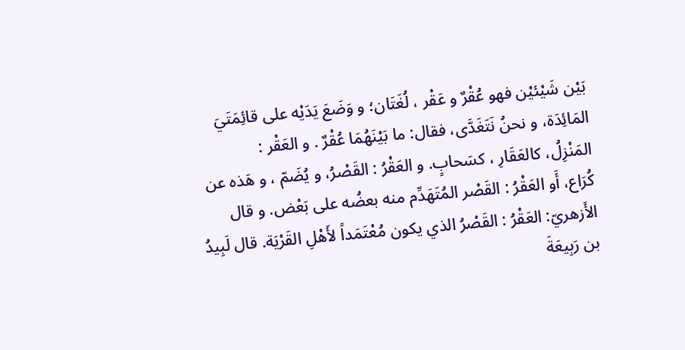بَيْن شَيْئيْن فهو عُقْرٌ و عَقْر ، لُغَتَان؛ و وَضَعَ يَدَيْه على قائِمَتَيَ المَائِدَة، و نحنُ نَتَغَدَّى، فقال: ما بَيْنَهُمَا عُقْرٌ . و العَقْر :
المَنْزِلُ، كالعَقَارِ ، كسَحابٍ. و العَقْرُ : القَصْرُ، و يُضَمّ ، و هَذه عن كُرَاع، أَو العَقْرُ : القَصْر المُتَهَدِّم منه بعضُه على بَعْض. و قال الأَزهريّ: العَقْرُ : القَصْرُ الذي يكون مُعْتَمَداً لأَهْلِ القَرْيَة. قال لَبِيدُ بن رَبِيعَةَ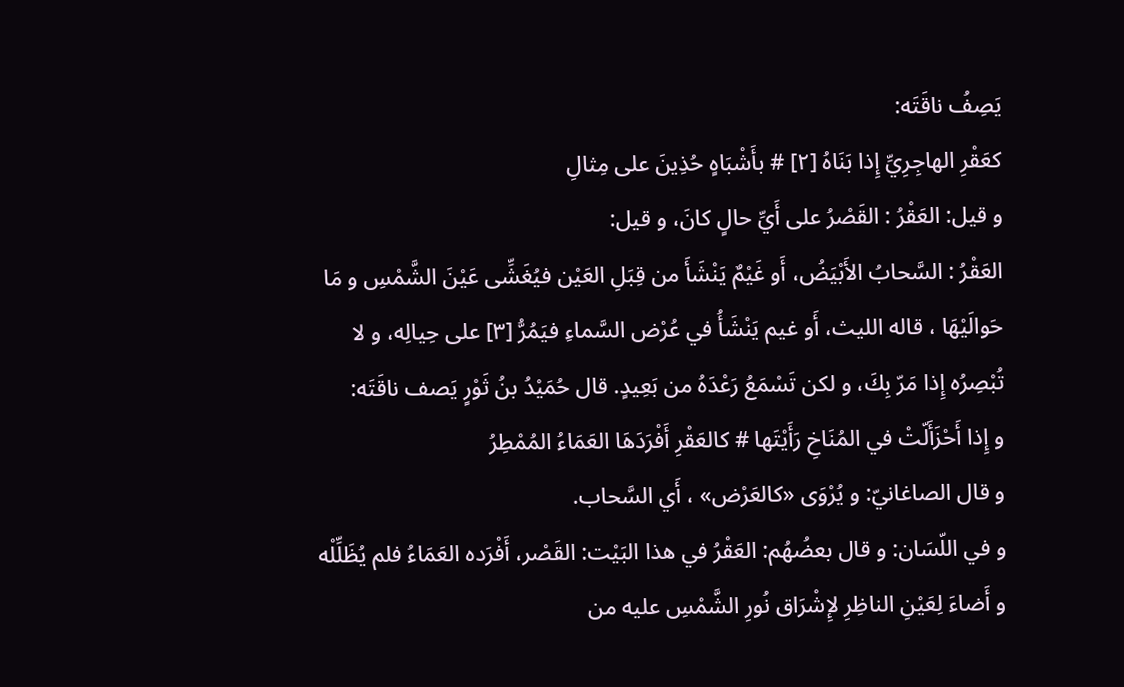يَصِفُ ناقَتَه:
كعَقْرِ الهاجِرِيِّ إِذا بَنَاهُ [٢] # بأَشْبَاهٍ حُذِينَ على مِثالِ
و قيل: العَقْرُ : القَصْرُ على أَيِّ حالٍ كانَ، و قيل:
العَقْرُ : السَّحابُ الأَبْيَضُ، أَو غَيْمٌ يَنْشَأَ من قِبَلِ العَيْن فيُغَشِّى عَيْنَ الشَّمْسِ و مَا حَوالَيْهَا ، قاله الليث، أَو غيم يَنْشَأُ في عُرْض السَّماءِ فيَمُرُّ [٣] على حِيالِه، و لا تُبْصِرُه إِذا مَرّ بِكَ، و لكن تَسْمَعُ رَعْدَهُ من بَعِيدٍ. قال حُمَيْدُ بنُ ثَوْرٍ يَصف ناقَتَه:
و إِذا أَحْزَأَلّتْ في المُنَاخِ رَأَيْتَها # كالعَقْرِ أَفْرَدَهَا العَمَاءُ المُمْطِرُ
و قال الصاغانيّ: و يُرْوَى «كالعَرْض» ، أَي السَّحاب.
و في اللّسَان: و قال بعضُهُم: العَقْرُ في هذا البَيْت: القَصْر، أَفْرَده العَمَاءُ فلم يُظَلِّلْه و أَضاءَ لِعَيْنِ الناظِرِ لإِشْرَاق نُورِ الشَّمْسِ عليه من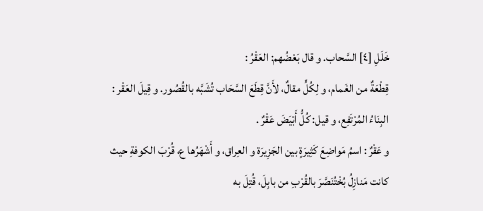خَلَلِ [٤] السَّحاب. و قال بَعْضُهم: العَقْرُ :
قِطْعَةٌ من الغَمام، و لِكُلٍّ مقالٌ، لأَنَّ قِطَعَ السَّحَاب تُشَبَّه بالقُصُور. و قِيلَ العَقْر : البِنَاءُ المُرْتَفِع، و قيل: كُلُّ أَبْيَضَ عَقْرٌ .
و عَقْرٌ : اسمُ مَواضِعَ كَثِيرَةٍ بين الجَزِيرَة و العِراق، و أَشْهَرُها ع، قُرْبَ الكوفةِ حيث كانت مَنازِلُ بُخْتُنَصَّرَ بالقُرْبِ من بابِلَ، قُتِلَ به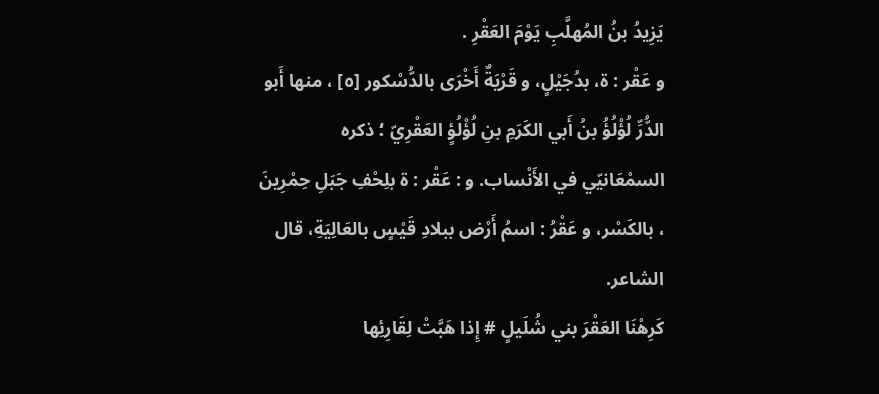يَزِيدُ بنُ المُهلَّبِ يَوْمَ العَقْرِ .
و عَقْر : ة، بدُجَيْلٍ، و قَرْيَةٌ أَخْرَى بالدُّسْكور [٥] ، منها أَبو الدُّرِّ لُؤْلُؤُ بنُ أَبي الكَرَمِ بنِ لُؤْلُؤٍ العَقْرِيّ ؛ ذكره السمْعَانيّي في الأَنْساب. و : عَقْر : ة بلِحْفِ جَبَلِ حِمْرِينَ ، بالكَسْر، و عَقْرُ : اسمُ أَرْض ببلادِ قَيْسٍ بالعَالِيَةِ، قال الشاعر.
كَرِهْنَا العَقْرَ بني شُلَيلٍ # إِذا هَبَّتْ لِقَارِئِها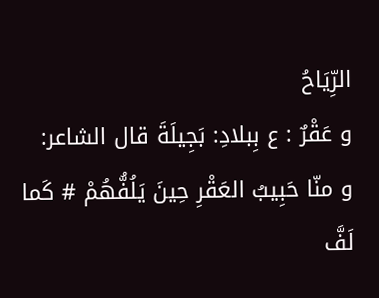الرِّيَاحُ
و عَقْرٌ : ع بِبلادِ: بَجِيلَةَ قال الشاعر:
و منّا حَبِيبُ العَقْرِ حِينَ يَلُفُّهُمْ # كَما لَفَّ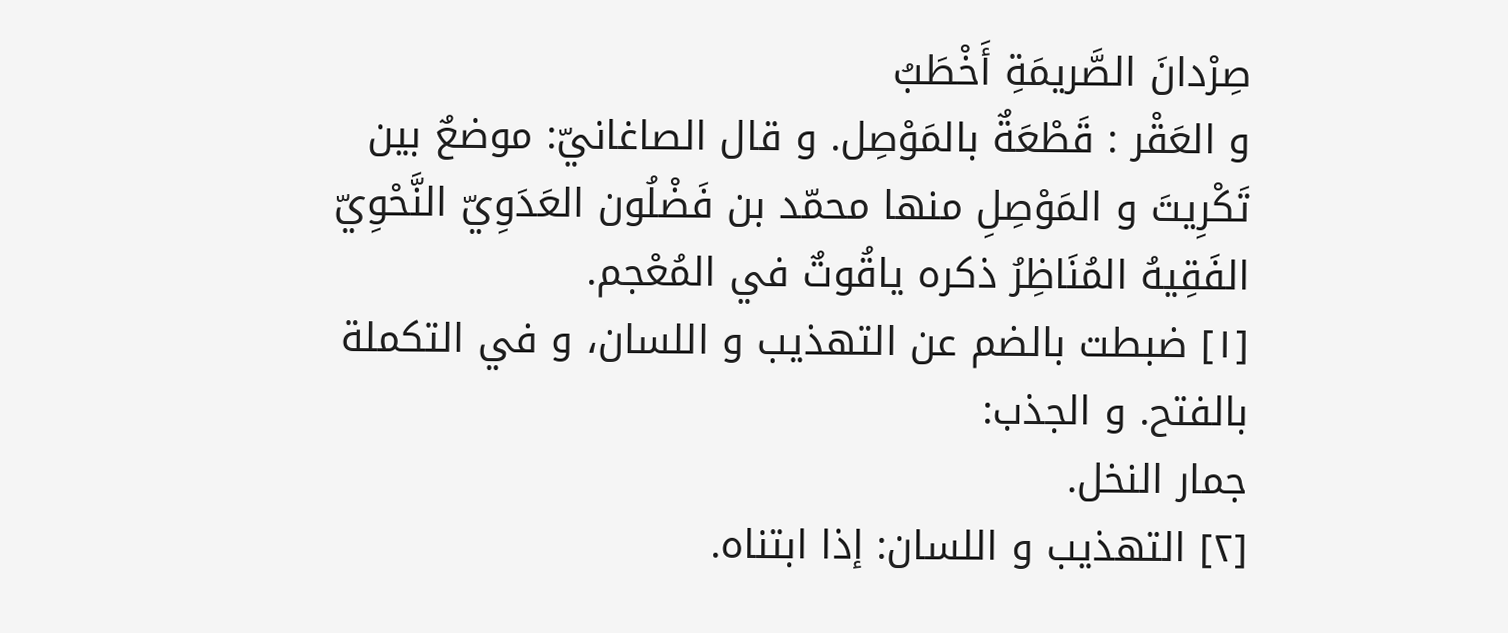صِرْدانَ الصَّريمَةِ أَخْطَبُ
و العَقْر : قَطْعَةٌ بالمَوْصِل. و قال الصاغانيّ: موضعٌ بين تَكْرِيتَ و المَوْصِلِ منها محمّد بن فَضْلُون العَدَوِيّ النَّحْوِيّ الفَقِيهُ المُنَاظِرُ ذكره ياقُوتٌ في المُعْجم.
[١] ضبطت بالضم عن التهذيب و اللسان، و في التكملة بالفتح. و الجذب:
جمار النخل.
[٢] التهذيب و اللسان: إذا ابتناه.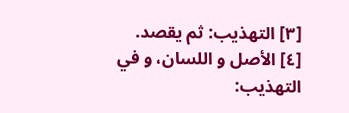[٣] التهذيب: ثم يقصد.
[٤] الأصل و اللسان، و في التهذيب: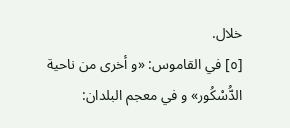خلال.
[٥] في القاموس: «و أخرى من ناحية الدُّسْكُور» و في معجم البلدان: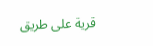قرية على طريق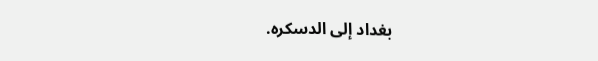بغداد إلى الدسكره.